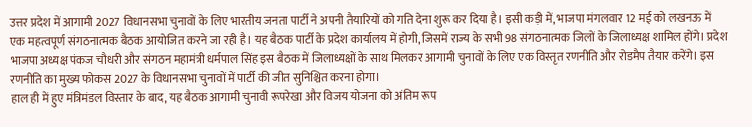उत्तर प्रदेश में आगामी 2027 विधानसभा चुनावों के लिए भारतीय जनता पार्टी ने अपनी तैयारियों को गति देना शुरू कर दिया है। इसी कड़ी में, भाजपा मंगलवार 12 मई को लखनऊ में एक महत्वपूर्ण संगठनात्मक बैठक आयोजित करने जा रही है। यह बैठक पार्टी के प्रदेश कार्यालय में होगी, जिसमें राज्य के सभी 98 संगठनात्मक जिलों के जिलाध्यक्ष शामिल होंगे। प्रदेश भाजपा अध्यक्ष पंकज चौधरी और संगठन महामंत्री धर्मपाल सिंह इस बैठक में जिलाध्यक्षों के साथ मिलकर आगामी चुनावों के लिए एक विस्तृत रणनीति और रोडमैप तैयार करेंगे। इस रणनीति का मुख्य फोकस 2027 के विधानसभा चुनावों में पार्टी की जीत सुनिश्चित करना होगा।
हाल ही में हुए मंत्रिमंडल विस्तार के बाद, यह बैठक आगामी चुनावी रूपरेखा और विजय योजना को अंतिम रूप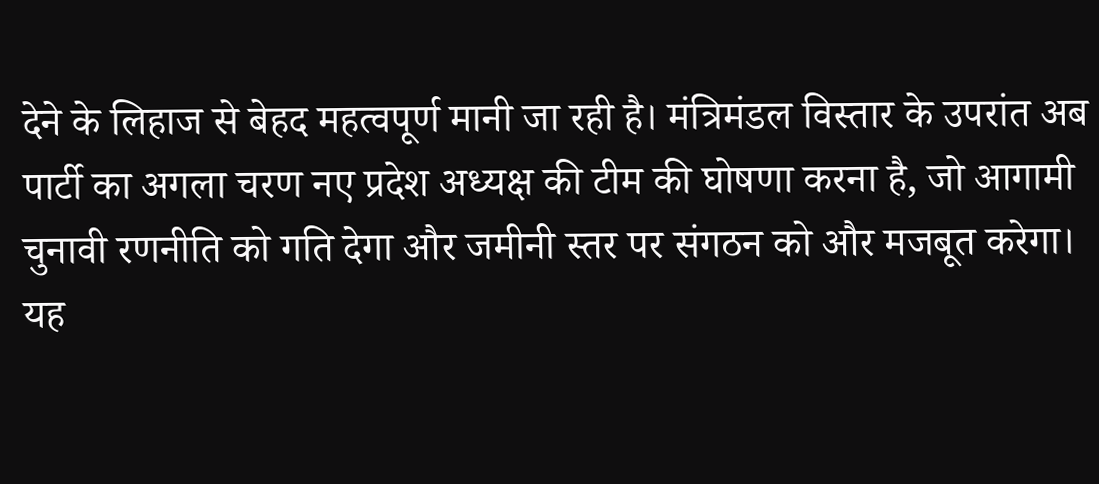देने के लिहाज से बेहद महत्वपूर्ण मानी जा रही है। मंत्रिमंडल विस्तार के उपरांत अब पार्टी का अगला चरण नए प्रदेश अध्यक्ष की टीम की घोषणा करना है, जो आगामी चुनावी रणनीति को गति देगा और जमीनी स्तर पर संगठन को और मजबूत करेगा। यह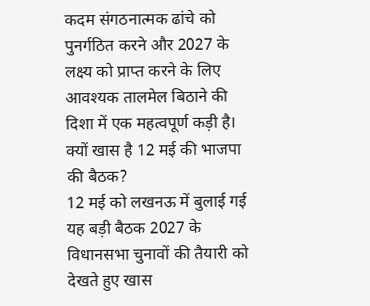कदम संगठनात्मक ढांचे को पुनर्गठित करने और 2027 के लक्ष्य को प्राप्त करने के लिए आवश्यक तालमेल बिठाने की दिशा में एक महत्वपूर्ण कड़ी है।
क्यों खास है 12 मई की भाजपा की बैठक?
12 मई को लखनऊ में बुलाई गई यह बड़ी बैठक 2027 के विधानसभा चुनावों की तैयारी को देखते हुए खास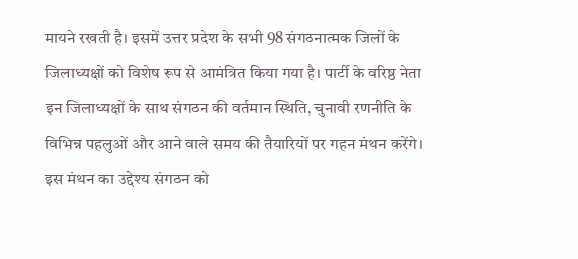मायने रखती है। इसमें उत्तर प्रदेश के सभी 98 संगठनात्मक जिलों के जिलाध्यक्षों को विशेष रूप से आमंत्रित किया गया है। पार्टी के वरिष्ठ नेता इन जिलाध्यक्षों के साथ संगठन की वर्तमान स्थिति, चुनावी रणनीति के विभिन्न पहलुओं और आने वाले समय की तैयारियों पर गहन मंथन करेंगे। इस मंथन का उद्देश्य संगठन को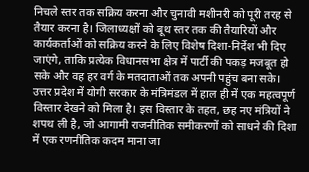निचले स्तर तक सक्रिय करना और चुनावी मशीनरी को पूरी तरह से तैयार करना है। जिलाध्यक्षों को बूथ स्तर तक की तैयारियों और कार्यकर्ताओं को सक्रिय करने के लिए विशेष दिशा-निर्देश भी दिए जाएंगे, ताकि प्रत्येक विधानसभा क्षेत्र में पार्टी की पकड़ मजबूत हो सके और वह हर वर्ग के मतदाताओं तक अपनी पहुंच बना सके।
उत्तर प्रदेश में योगी सरकार के मंत्रिमंडल में हाल ही में एक महत्वपूर्ण विस्तार देखने को मिला है। इस विस्तार के तहत, छह नए मंत्रियों ने शपथ ली है, जो आगामी राजनीतिक समीकरणों को साधने की दिशा में एक रणनीतिक कदम माना जा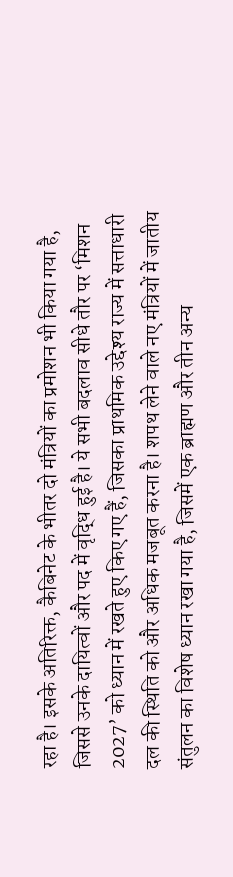रहा है। इसके अतिरिक्त, कैबिनेट के भीतर दो मंत्रियों का प्रमोशन भी किया गया है, जिससे उनके दायित्वों और पद में वृद्धि हुई है। ये सभी बदलाव सीधे तौर पर ‘मिशन 2027’ को ध्यान में रखते हुए किए गए हैं, जिसका प्राथमिक उद्देश्य राज्य में सत्ताधारी दल की स्थिति को और अधिक मजबूत करना है। शपथ लेने वाले नए मंत्रियों में जातीय संतुलन का विशेष ध्यान रखा गया है, जिसमें एक ब्राह्मण और तीन अन्य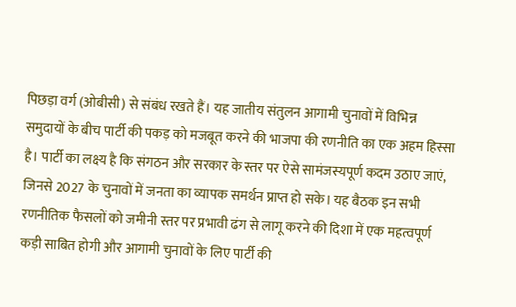पिछड़ा वर्ग (ओबीसी) से संबंध रखते हैं। यह जातीय संतुलन आगामी चुनावों में विभिन्न समुदायों के बीच पार्टी की पकड़ को मजबूत करने की भाजपा की रणनीति का एक अहम हिस्सा है। पार्टी का लक्ष्य है कि संगठन और सरकार के स्तर पर ऐसे सामंजस्यपूर्ण कदम उठाए जाएं, जिनसे 2027 के चुनावों में जनता का व्यापक समर्थन प्राप्त हो सके। यह बैठक इन सभी रणनीतिक फैसलों को जमीनी स्तर पर प्रभावी ढंग से लागू करने की दिशा में एक महत्वपूर्ण कड़ी साबित होगी और आगामी चुनावों के लिए पार्टी की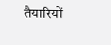तैयारियों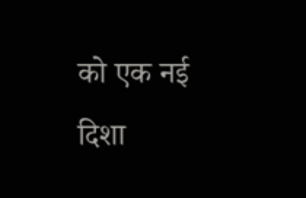को एक नई दिशा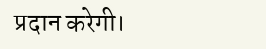प्रदान करेगी।